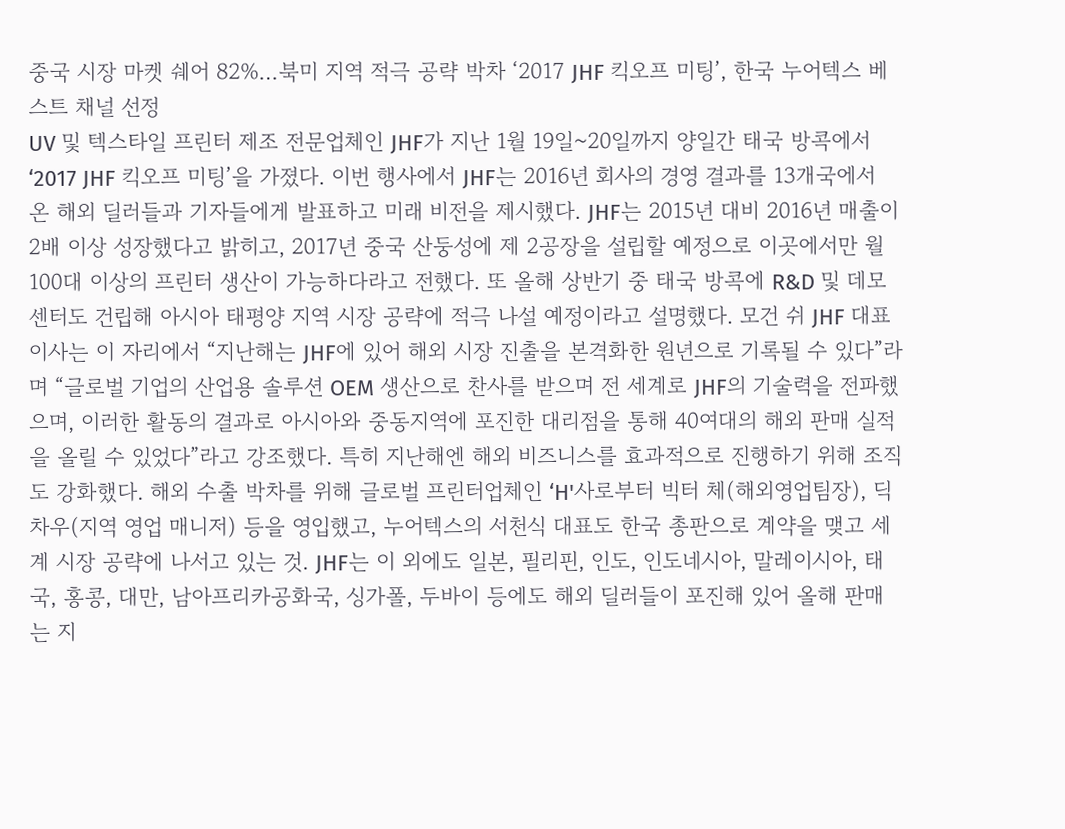중국 시장 마켓 쉐어 82%…북미 지역 적극 공략 박차 ‘2017 JHF 킥오프 미팅’, 한국 누어텍스 베스트 채널 선정
UV 및 텍스타일 프린터 제조 전문업체인 JHF가 지난 1월 19일~20일까지 양일간 태국 방콕에서 ‘2017 JHF 킥오프 미팅’을 가졌다. 이번 행사에서 JHF는 2016년 회사의 경영 결과를 13개국에서 온 해외 딜러들과 기자들에게 발표하고 미래 비전을 제시했다. JHF는 2015년 대비 2016년 매출이 2배 이상 성장했다고 밝히고, 2017년 중국 산둥성에 제 2공장을 설립할 예정으로 이곳에서만 월 100대 이상의 프린터 생산이 가능하다라고 전했다. 또 올해 상반기 중 태국 방콕에 R&D 및 데모센터도 건립해 아시아 태평양 지역 시장 공략에 적극 나설 예정이라고 설명했다. 모건 쉬 JHF 대표이사는 이 자리에서 “지난해는 JHF에 있어 해외 시장 진출을 본격화한 원년으로 기록될 수 있다”라며 “글로벌 기업의 산업용 솔루션 OEM 생산으로 찬사를 받으며 전 세계로 JHF의 기술력을 전파했으며, 이러한 활동의 결과로 아시아와 중동지역에 포진한 대리점을 통해 40여대의 해외 판매 실적을 올릴 수 있었다”라고 강조했다. 특히 지난해엔 해외 비즈니스를 효과적으로 진행하기 위해 조직도 강화했다. 해외 수출 박차를 위해 글로벌 프린터업체인 ‘H'사로부터 빅터 체(해외영업팀장), 딕 차우(지역 영업 매니저) 등을 영입했고, 누어텍스의 서천식 대표도 한국 총판으로 계약을 맺고 세계 시장 공략에 나서고 있는 것. JHF는 이 외에도 일본, 필리핀, 인도, 인도네시아, 말레이시아, 태국, 홍콩, 대만, 남아프리카공화국, 싱가폴, 두바이 등에도 해외 딜러들이 포진해 있어 올해 판매는 지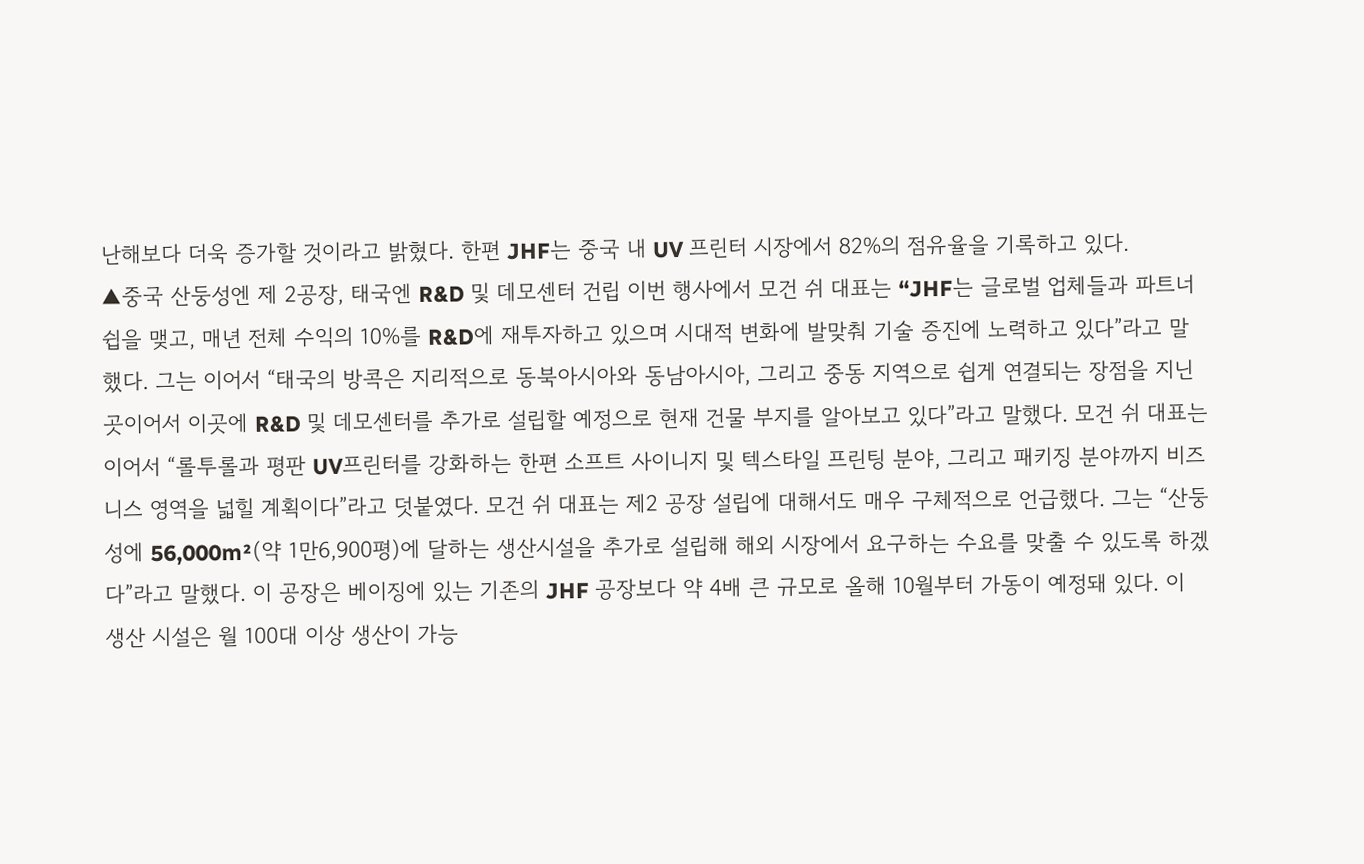난해보다 더욱 증가할 것이라고 밝혔다. 한편 JHF는 중국 내 UV 프린터 시장에서 82%의 점유율을 기록하고 있다.
▲중국 산둥성엔 제 2공장, 태국엔 R&D 및 데모센터 건립 이번 행사에서 모건 쉬 대표는 “JHF는 글로벌 업체들과 파트너쉽을 맺고, 매년 전체 수익의 10%를 R&D에 재투자하고 있으며 시대적 변화에 발맞춰 기술 증진에 노력하고 있다”라고 말했다. 그는 이어서 “태국의 방콕은 지리적으로 동북아시아와 동남아시아, 그리고 중동 지역으로 쉽게 연결되는 장점을 지닌 곳이어서 이곳에 R&D 및 데모센터를 추가로 설립할 예정으로 현재 건물 부지를 알아보고 있다”라고 말했다. 모건 쉬 대표는 이어서 “롤투롤과 평판 UV프린터를 강화하는 한편 소프트 사이니지 및 텍스타일 프린팅 분야, 그리고 패키징 분야까지 비즈니스 영역을 넓힐 계획이다”라고 덧붙였다. 모건 쉬 대표는 제2 공장 설립에 대해서도 매우 구체적으로 언급했다. 그는 “산둥성에 56,000m²(약 1만6,900평)에 달하는 생산시설을 추가로 설립해 해외 시장에서 요구하는 수요를 맞출 수 있도록 하겠다”라고 말했다. 이 공장은 베이징에 있는 기존의 JHF 공장보다 약 4배 큰 규모로 올해 10월부터 가동이 예정돼 있다. 이 생산 시설은 월 100대 이상 생산이 가능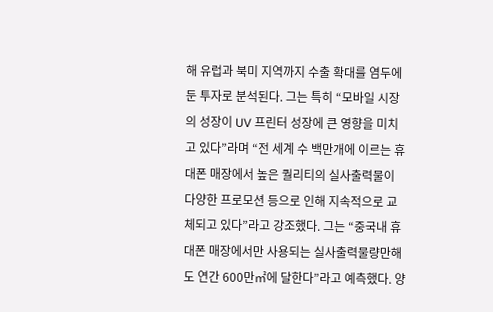해 유럽과 북미 지역까지 수출 확대를 염두에 둔 투자로 분석된다. 그는 특히 “모바일 시장의 성장이 UV 프린터 성장에 큰 영향을 미치고 있다”라며 “전 세계 수 백만개에 이르는 휴대폰 매장에서 높은 퀄리티의 실사출력물이 다양한 프로모션 등으로 인해 지속적으로 교체되고 있다”라고 강조했다. 그는 “중국내 휴대폰 매장에서만 사용되는 실사출력물량만해도 연간 600만㎡에 달한다”라고 예측했다. 양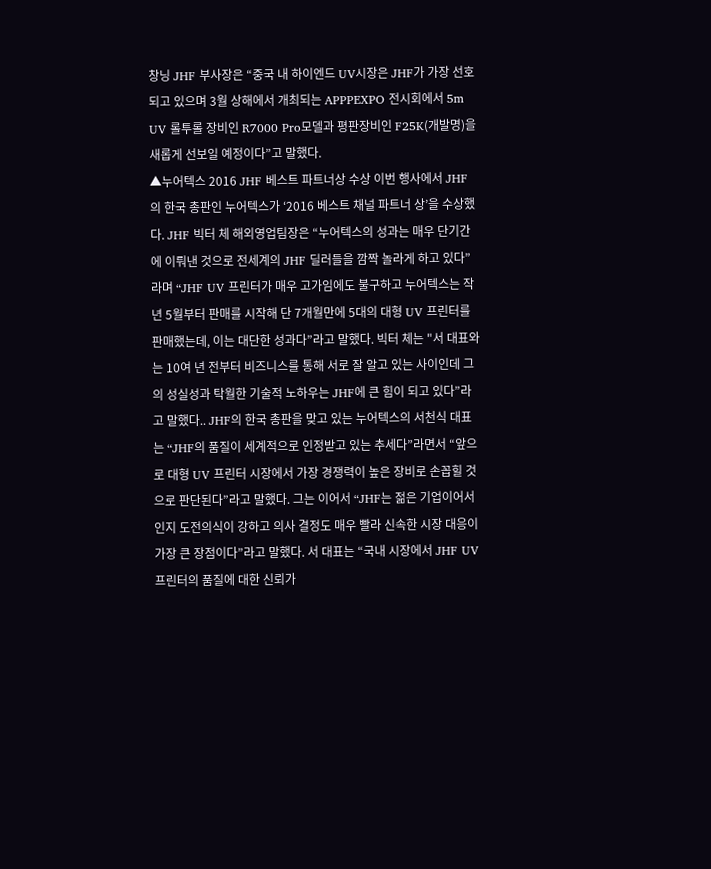창닝 JHF 부사장은 “중국 내 하이엔드 UV시장은 JHF가 가장 선호되고 있으며 3월 상해에서 개최되는 APPPEXPO 전시회에서 5m UV 롤투롤 장비인 R7000 Pro모델과 평판장비인 F25K(개발명)을 새롭게 선보일 예정이다”고 말했다.
▲누어텍스 2016 JHF 베스트 파트너상 수상 이번 행사에서 JHF의 한국 총판인 누어텍스가 ‘2016 베스트 채널 파트너 상’을 수상했다. JHF 빅터 체 해외영업팀장은 “누어텍스의 성과는 매우 단기간에 이뤄낸 것으로 전세계의 JHF 딜러들을 깜짝 놀라게 하고 있다”라며 “JHF UV 프린터가 매우 고가임에도 불구하고 누어텍스는 작년 5월부터 판매를 시작해 단 7개월만에 5대의 대형 UV 프린터를 판매했는데, 이는 대단한 성과다”라고 말했다. 빅터 체는 "서 대표와는 10여 년 전부터 비즈니스를 통해 서로 잘 알고 있는 사이인데 그의 성실성과 탁월한 기술적 노하우는 JHF에 큰 힘이 되고 있다”라고 말했다.. JHF의 한국 총판을 맞고 있는 누어텍스의 서천식 대표는 “JHF의 품질이 세계적으로 인정받고 있는 추세다”라면서 “앞으로 대형 UV 프린터 시장에서 가장 경쟁력이 높은 장비로 손꼽힐 것으로 판단된다”라고 말했다. 그는 이어서 “JHF는 젊은 기업이어서인지 도전의식이 강하고 의사 결정도 매우 빨라 신속한 시장 대응이 가장 큰 장점이다”라고 말했다. 서 대표는 “국내 시장에서 JHF UV 프린터의 품질에 대한 신뢰가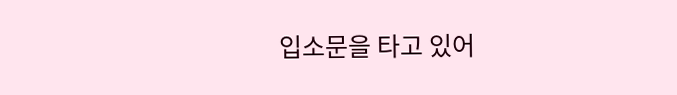입소문을 타고 있어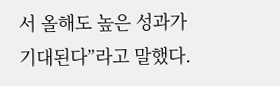서 올해도 높은 성과가 기대된다”라고 말했다.